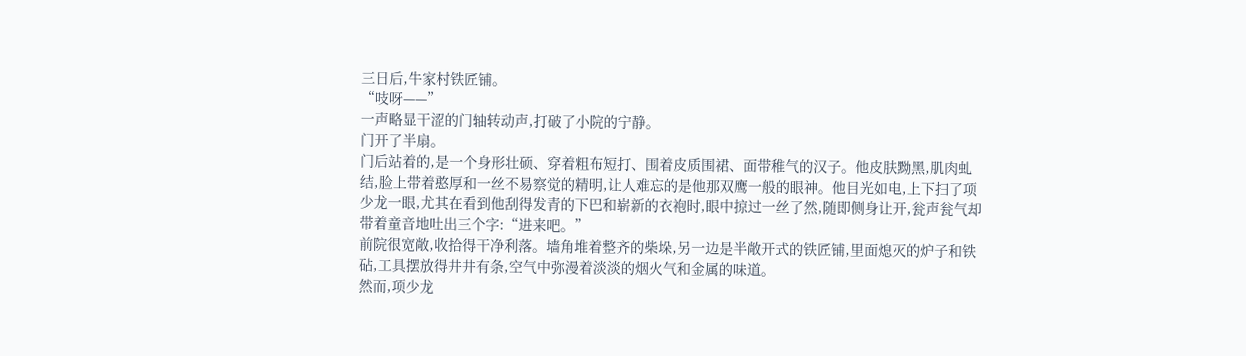三日后,牛家村铁匠铺。
“吱呀——”
一声略显干涩的门轴转动声,打破了小院的宁静。
门开了半扇。
门后站着的,是一个身形壮硕、穿着粗布短打、围着皮质围裙、面带稚气的汉子。他皮肤黝黑,肌肉虬结,脸上带着憨厚和一丝不易察觉的精明,让人难忘的是他那双鹰一般的眼神。他目光如电,上下扫了项少龙一眼,尤其在看到他刮得发青的下巴和崭新的衣袍时,眼中掠过一丝了然,随即侧身让开,瓮声瓮气却带着童音地吐出三个字:“进来吧。”
前院很宽敞,收拾得干净利落。墙角堆着整齐的柴垛,另一边是半敞开式的铁匠铺,里面熄灭的炉子和铁砧,工具摆放得井井有条,空气中弥漫着淡淡的烟火气和金属的味道。
然而,项少龙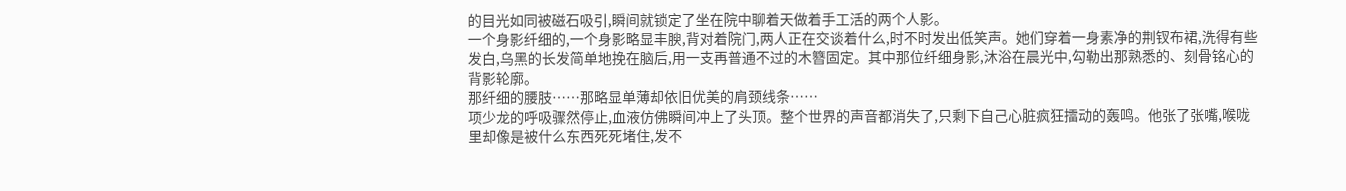的目光如同被磁石吸引,瞬间就锁定了坐在院中聊着天做着手工活的两个人影。
一个身影纤细的,一个身影略显丰腴,背对着院门,两人正在交谈着什么,时不时发出低笑声。她们穿着一身素净的荆钗布裙,洗得有些发白,乌黑的长发简单地挽在脑后,用一支再普通不过的木簪固定。其中那位纤细身影,沐浴在晨光中,勾勒出那熟悉的、刻骨铭心的背影轮廓。
那纤细的腰肢……那略显单薄却依旧优美的肩颈线条……
项少龙的呼吸骤然停止,血液仿佛瞬间冲上了头顶。整个世界的声音都消失了,只剩下自己心脏疯狂擂动的轰鸣。他张了张嘴,喉咙里却像是被什么东西死死堵住,发不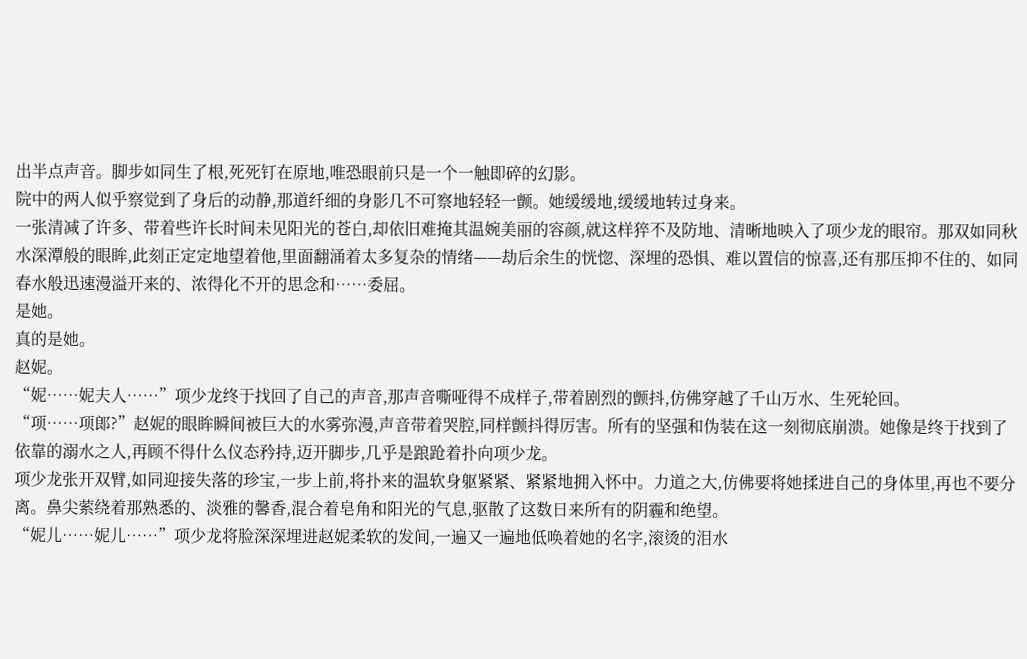出半点声音。脚步如同生了根,死死钉在原地,唯恐眼前只是一个一触即碎的幻影。
院中的两人似乎察觉到了身后的动静,那道纤细的身影几不可察地轻轻一颤。她缓缓地,缓缓地转过身来。
一张清减了许多、带着些许长时间未见阳光的苍白,却依旧难掩其温婉美丽的容颜,就这样猝不及防地、清晰地映入了项少龙的眼帘。那双如同秋水深潭般的眼眸,此刻正定定地望着他,里面翻涌着太多复杂的情绪——劫后余生的恍惚、深埋的恐惧、难以置信的惊喜,还有那压抑不住的、如同春水般迅速漫溢开来的、浓得化不开的思念和……委屈。
是她。
真的是她。
赵妮。
“妮……妮夫人……”项少龙终于找回了自己的声音,那声音嘶哑得不成样子,带着剧烈的颤抖,仿佛穿越了千山万水、生死轮回。
“项……项郎?”赵妮的眼眸瞬间被巨大的水雾弥漫,声音带着哭腔,同样颤抖得厉害。所有的坚强和伪装在这一刻彻底崩溃。她像是终于找到了依靠的溺水之人,再顾不得什么仪态矜持,迈开脚步,几乎是踉跄着扑向项少龙。
项少龙张开双臂,如同迎接失落的珍宝,一步上前,将扑来的温软身躯紧紧、紧紧地拥入怀中。力道之大,仿佛要将她揉进自己的身体里,再也不要分离。鼻尖萦绕着那熟悉的、淡雅的馨香,混合着皂角和阳光的气息,驱散了这数日来所有的阴霾和绝望。
“妮儿……妮儿……”项少龙将脸深深埋进赵妮柔软的发间,一遍又一遍地低唤着她的名字,滚烫的泪水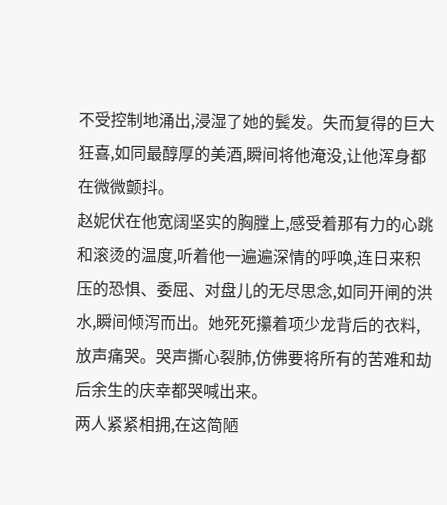不受控制地涌出,浸湿了她的鬓发。失而复得的巨大狂喜,如同最醇厚的美酒,瞬间将他淹没,让他浑身都在微微颤抖。
赵妮伏在他宽阔坚实的胸膛上,感受着那有力的心跳和滚烫的温度,听着他一遍遍深情的呼唤,连日来积压的恐惧、委屈、对盘儿的无尽思念,如同开闸的洪水,瞬间倾泻而出。她死死攥着项少龙背后的衣料,放声痛哭。哭声撕心裂肺,仿佛要将所有的苦难和劫后余生的庆幸都哭喊出来。
两人紧紧相拥,在这简陋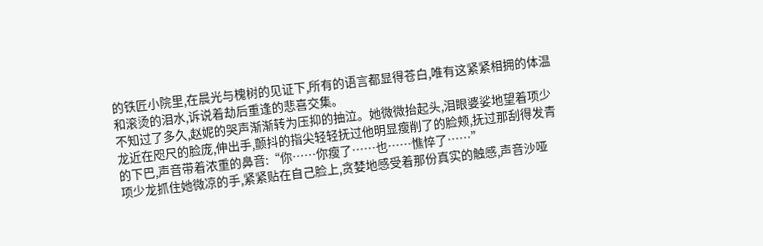的铁匠小院里,在晨光与槐树的见证下,所有的语言都显得苍白,唯有这紧紧相拥的体温和滚烫的泪水,诉说着劫后重逢的悲喜交集。
不知过了多久,赵妮的哭声渐渐转为压抑的抽泣。她微微抬起头,泪眼婆娑地望着项少龙近在咫尺的脸庞,伸出手,颤抖的指尖轻轻抚过他明显瘦削了的脸颊,抚过那刮得发青的下巴,声音带着浓重的鼻音:“你……你瘦了……也……憔悴了……”
项少龙抓住她微凉的手,紧紧贴在自己脸上,贪婪地感受着那份真实的触感,声音沙哑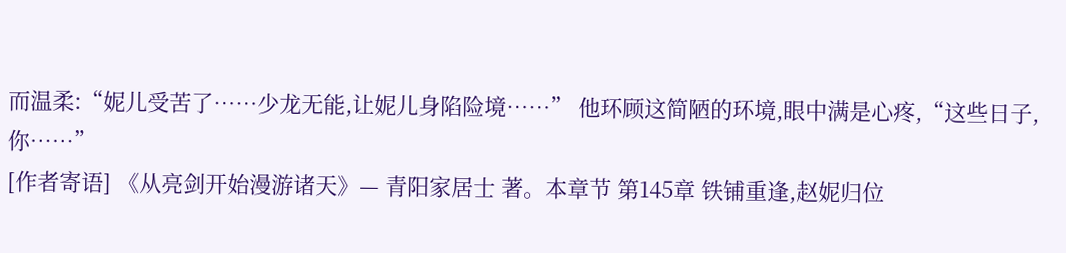而温柔:“妮儿受苦了……少龙无能,让妮儿身陷险境……” 他环顾这简陋的环境,眼中满是心疼,“这些日子,你……”
[作者寄语] 《从亮剑开始漫游诸天》— 青阳家居士 著。本章节 第145章 铁铺重逢,赵妮归位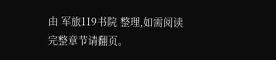由 军旅119书院 整理,如需阅读完整章节请翻页。